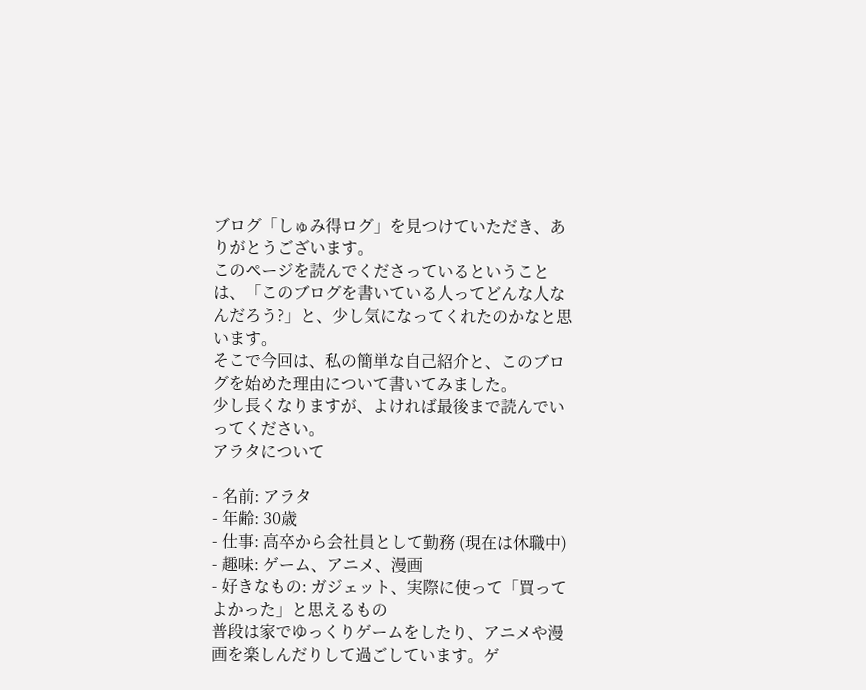ブログ「しゅみ得ログ」を見つけていただき、ありがとうございます。
このページを読んでくださっているということは、「このブログを書いている人ってどんな人なんだろう?」と、少し気になってくれたのかなと思います。
そこで今回は、私の簡単な自己紹介と、このブログを始めた理由について書いてみました。
少し長くなりますが、よければ最後まで読んでいってください。
アラタについて

- 名前: アラタ
- 年齢: 30歳
- 仕事: 高卒から会社員として勤務 (現在は休職中)
- 趣味: ゲーム、アニメ、漫画
- 好きなもの: ガジェット、実際に使って「買ってよかった」と思えるもの
普段は家でゆっくりゲームをしたり、アニメや漫画を楽しんだりして過ごしています。ゲ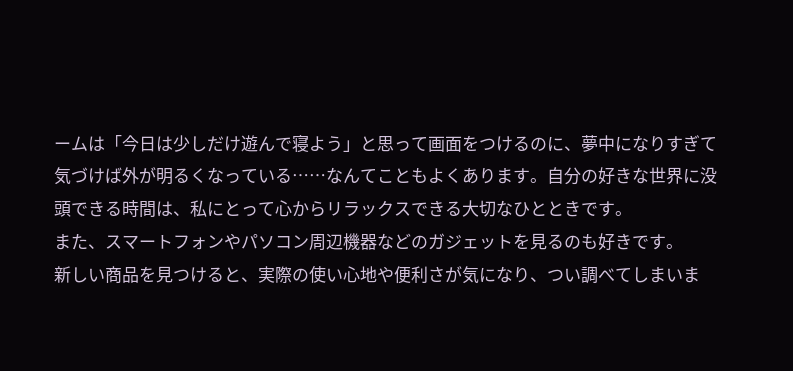ームは「今日は少しだけ遊んで寝よう」と思って画面をつけるのに、夢中になりすぎて気づけば外が明るくなっている……なんてこともよくあります。自分の好きな世界に没頭できる時間は、私にとって心からリラックスできる大切なひとときです。
また、スマートフォンやパソコン周辺機器などのガジェットを見るのも好きです。
新しい商品を見つけると、実際の使い心地や便利さが気になり、つい調べてしまいま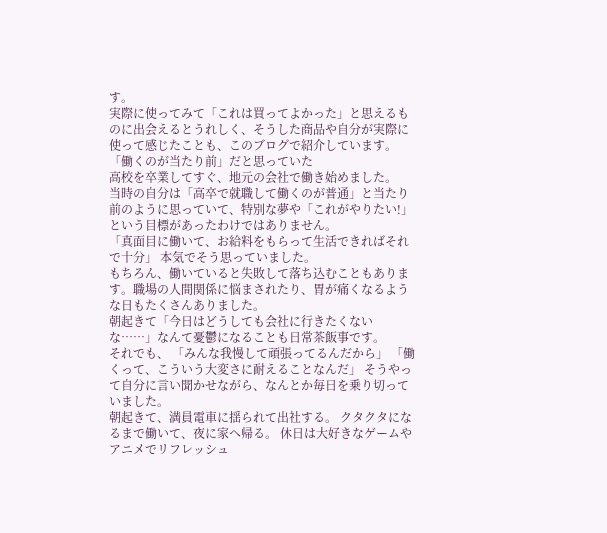す。
実際に使ってみて「これは買ってよかった」と思えるものに出会えるとうれしく、そうした商品や自分が実際に使って感じたことも、このブログで紹介しています。
「働くのが当たり前」だと思っていた
高校を卒業してすぐ、地元の会社で働き始めました。
当時の自分は「高卒で就職して働くのが普通」と当たり前のように思っていて、特別な夢や「これがやりたい!」という目標があったわけではありません。
「真面目に働いて、お給料をもらって生活できればそれで十分」 本気でそう思っていました。
もちろん、働いていると失敗して落ち込むこともあります。職場の人間関係に悩まされたり、胃が痛くなるような日もたくさんありました。
朝起きて「今日はどうしても会社に行きたくないな……」なんて憂鬱になることも日常茶飯事です。
それでも、 「みんな我慢して頑張ってるんだから」 「働くって、こういう大変さに耐えることなんだ」 そうやって自分に言い聞かせながら、なんとか毎日を乗り切っていました。
朝起きて、満員電車に揺られて出社する。 クタクタになるまで働いて、夜に家へ帰る。 休日は大好きなゲームやアニメでリフレッシュ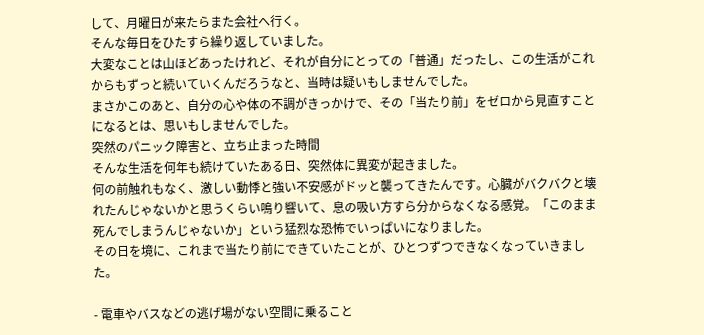して、月曜日が来たらまた会社へ行く。
そんな毎日をひたすら繰り返していました。
大変なことは山ほどあったけれど、それが自分にとっての「普通」だったし、この生活がこれからもずっと続いていくんだろうなと、当時は疑いもしませんでした。
まさかこのあと、自分の心や体の不調がきっかけで、その「当たり前」をゼロから見直すことになるとは、思いもしませんでした。
突然のパニック障害と、立ち止まった時間
そんな生活を何年も続けていたある日、突然体に異変が起きました。
何の前触れもなく、激しい動悸と強い不安感がドッと襲ってきたんです。心臓がバクバクと壊れたんじゃないかと思うくらい鳴り響いて、息の吸い方すら分からなくなる感覚。「このまま死んでしまうんじゃないか」という猛烈な恐怖でいっぱいになりました。
その日を境に、これまで当たり前にできていたことが、ひとつずつできなくなっていきました。

- 電車やバスなどの逃げ場がない空間に乗ること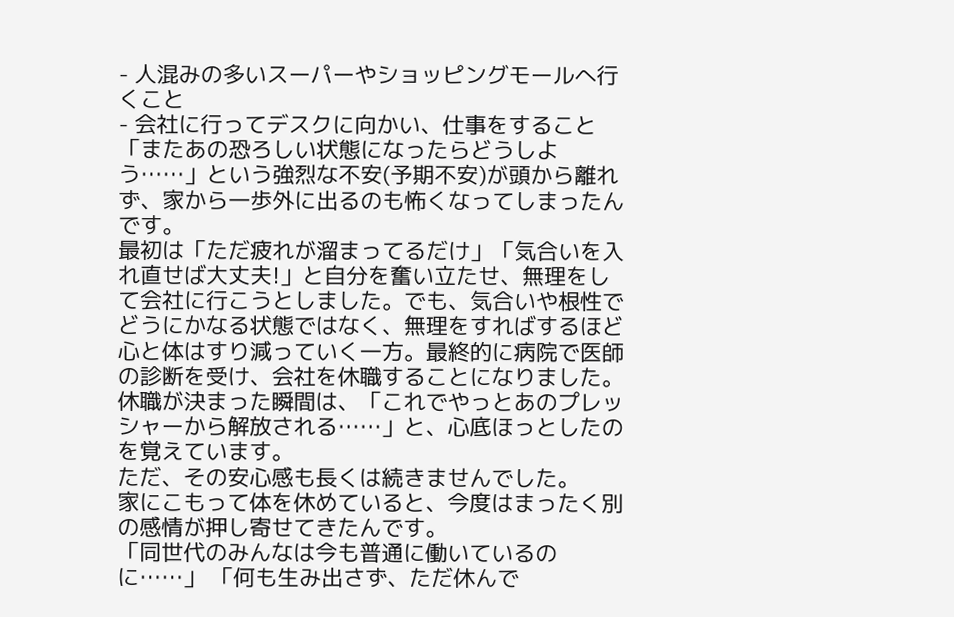- 人混みの多いスーパーやショッピングモールへ行くこと
- 会社に行ってデスクに向かい、仕事をすること
「またあの恐ろしい状態になったらどうしよう……」という強烈な不安(予期不安)が頭から離れず、家から一歩外に出るのも怖くなってしまったんです。
最初は「ただ疲れが溜まってるだけ」「気合いを入れ直せば大丈夫!」と自分を奮い立たせ、無理をして会社に行こうとしました。でも、気合いや根性でどうにかなる状態ではなく、無理をすればするほど心と体はすり減っていく一方。最終的に病院で医師の診断を受け、会社を休職することになりました。
休職が決まった瞬間は、「これでやっとあのプレッシャーから解放される……」と、心底ほっとしたのを覚えています。
ただ、その安心感も長くは続きませんでした。
家にこもって体を休めていると、今度はまったく別の感情が押し寄せてきたんです。
「同世代のみんなは今も普通に働いているのに……」 「何も生み出さず、ただ休んで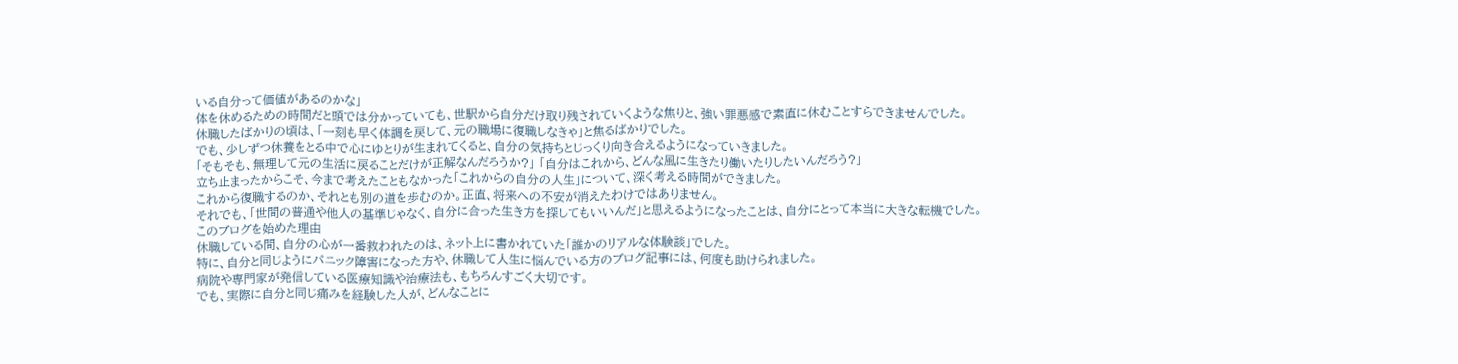いる自分って価値があるのかな」
体を休めるための時間だと頭では分かっていても、世駅から自分だけ取り残されていくような焦りと、強い罪悪感で素直に休むことすらできませんでした。
休職したばかりの頃は、「一刻も早く体調を戻して、元の職場に復職しなきゃ」と焦るばかりでした。
でも、少しずつ休養をとる中で心にゆとりが生まれてくると、自分の気持ちとじっくり向き合えるようになっていきました。
「そもそも、無理して元の生活に戻ることだけが正解なんだろうか?」 「自分はこれから、どんな風に生きたり働いたりしたいんだろう?」
立ち止まったからこそ、今まで考えたこともなかった「これからの自分の人生」について、深く考える時間ができました。
これから復職するのか、それとも別の道を歩むのか。正直、将来への不安が消えたわけではありません。
それでも、「世間の普通や他人の基準じゃなく、自分に合った生き方を探してもいいんだ」と思えるようになったことは、自分にとって本当に大きな転機でした。
このブログを始めた理由
休職している間、自分の心が一番救われたのは、ネット上に書かれていた「誰かのリアルな体験談」でした。
特に、自分と同じようにパニック障害になった方や、休職して人生に悩んでいる方のブログ記事には、何度も助けられました。
病院や専門家が発信している医療知識や治療法も、もちろんすごく大切です。
でも、実際に自分と同じ痛みを経験した人が、どんなことに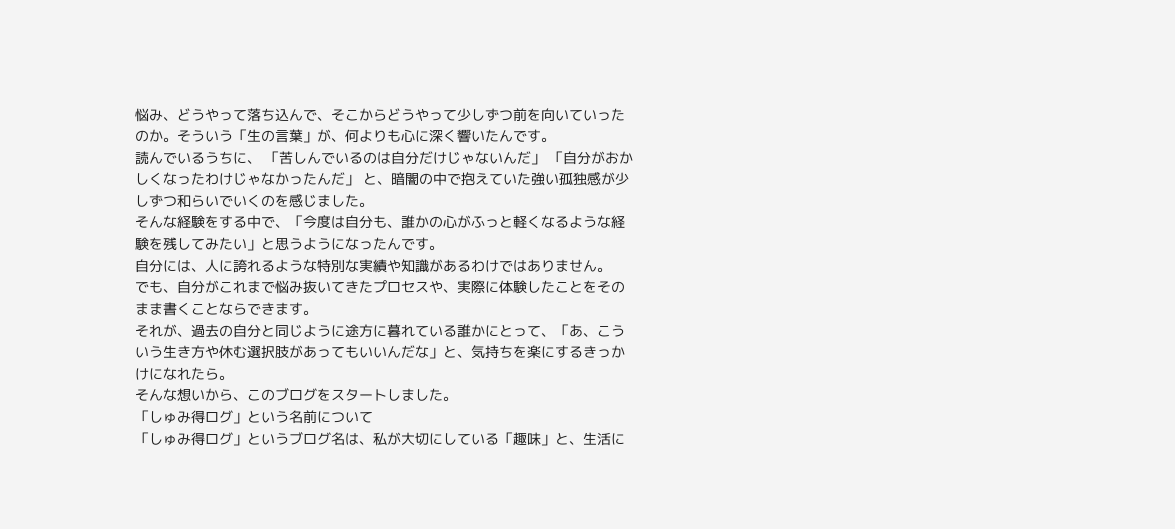悩み、どうやって落ち込んで、そこからどうやって少しずつ前を向いていったのか。そういう「生の言葉」が、何よりも心に深く響いたんです。
読んでいるうちに、 「苦しんでいるのは自分だけじゃないんだ」 「自分がおかしくなったわけじゃなかったんだ」 と、暗闇の中で抱えていた強い孤独感が少しずつ和らいでいくのを感じました。
そんな経験をする中で、「今度は自分も、誰かの心がふっと軽くなるような経験を残してみたい」と思うようになったんです。
自分には、人に誇れるような特別な実績や知識があるわけではありません。
でも、自分がこれまで悩み抜いてきたプロセスや、実際に体験したことをそのまま書くことならできます。
それが、過去の自分と同じように途方に暮れている誰かにとって、「あ、こういう生き方や休む選択肢があってもいいんだな」と、気持ちを楽にするきっかけになれたら。
そんな想いから、このブログをスタートしました。
「しゅみ得ログ」という名前について
「しゅみ得ログ」というブログ名は、私が大切にしている「趣味」と、生活に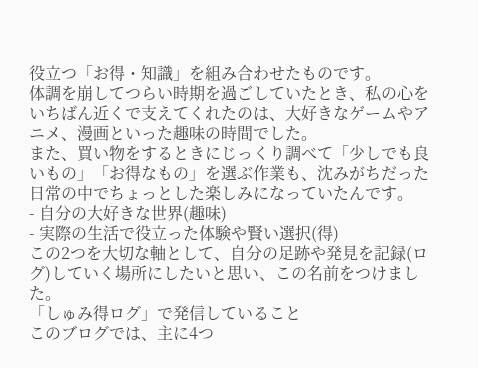役立つ「お得・知識」を組み合わせたものです。
体調を崩してつらい時期を過ごしていたとき、私の心をいちばん近くで支えてくれたのは、大好きなゲームやアニメ、漫画といった趣味の時間でした。
また、買い物をするときにじっくり調べて「少しでも良いもの」「お得なもの」を選ぶ作業も、沈みがちだった日常の中でちょっとした楽しみになっていたんです。
- 自分の大好きな世界(趣味)
- 実際の生活で役立った体験や賢い選択(得)
この2つを大切な軸として、自分の足跡や発見を記録(ログ)していく場所にしたいと思い、この名前をつけました。
「しゅみ得ログ」で発信していること
このブログでは、主に4つ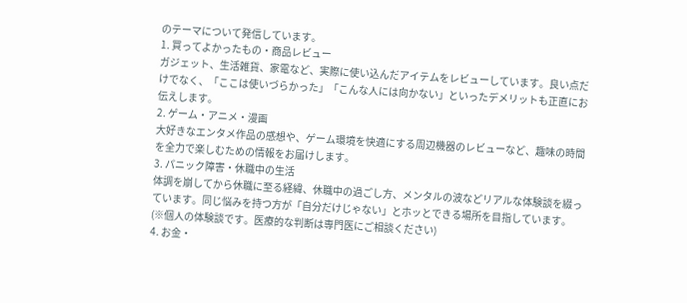のテーマについて発信しています。
1. 買ってよかったもの・商品レビュー
ガジェット、生活雑貨、家電など、実際に使い込んだアイテムをレビューしています。良い点だけでなく、「ここは使いづらかった」「こんな人には向かない」といったデメリットも正直にお伝えします。
2. ゲーム・アニメ・漫画
大好きなエンタメ作品の感想や、ゲーム環境を快適にする周辺機器のレビューなど、趣味の時間を全力で楽しむための情報をお届けします。
3. パニック障害・休職中の生活
体調を崩してから休職に至る経緯、休職中の過ごし方、メンタルの波などリアルな体験談を綴っています。同じ悩みを持つ方が「自分だけじゃない」とホッとできる場所を目指しています。
(※個人の体験談です。医療的な判断は専門医にご相談ください)
4. お金・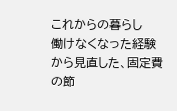これからの暮らし
働けなくなった経験から見直した、固定費の節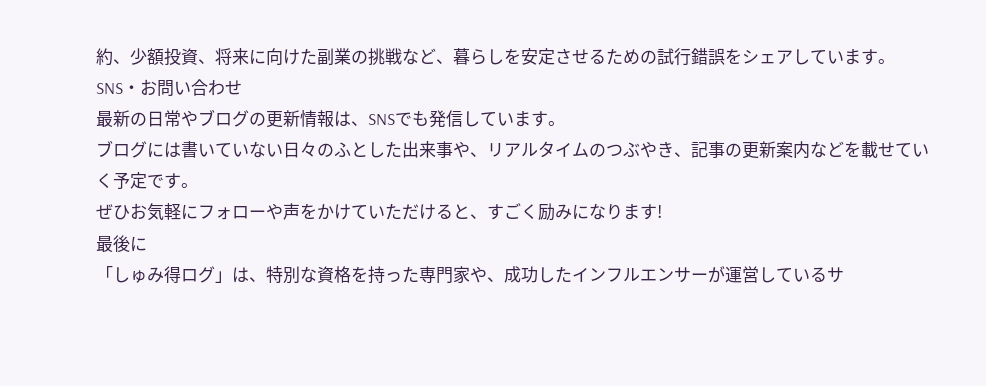約、少額投資、将来に向けた副業の挑戦など、暮らしを安定させるための試行錯誤をシェアしています。
SNS・お問い合わせ
最新の日常やブログの更新情報は、SNSでも発信しています。
ブログには書いていない日々のふとした出来事や、リアルタイムのつぶやき、記事の更新案内などを載せていく予定です。
ぜひお気軽にフォローや声をかけていただけると、すごく励みになります!
最後に
「しゅみ得ログ」は、特別な資格を持った専門家や、成功したインフルエンサーが運営しているサ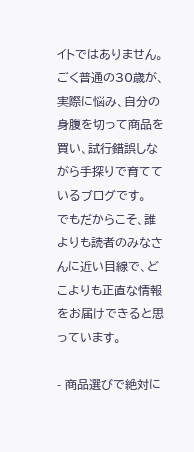イトではありません。
ごく普通の30歳が、実際に悩み、自分の身腹を切って商品を買い、試行錯誤しながら手探りで育てているブログです。
でもだからこそ、誰よりも読者のみなさんに近い目線で、どこよりも正直な情報をお届けできると思っています。

- 商品選びで絶対に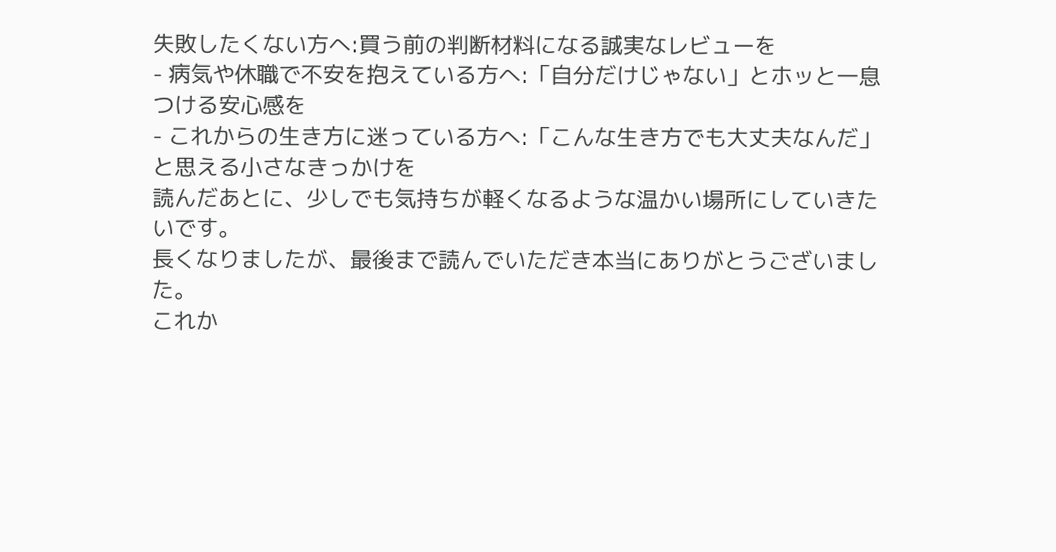失敗したくない方へ:買う前の判断材料になる誠実なレビューを
- 病気や休職で不安を抱えている方へ:「自分だけじゃない」とホッと一息つける安心感を
- これからの生き方に迷っている方へ:「こんな生き方でも大丈夫なんだ」と思える小さなきっかけを
読んだあとに、少しでも気持ちが軽くなるような温かい場所にしていきたいです。
長くなりましたが、最後まで読んでいただき本当にありがとうございました。
これか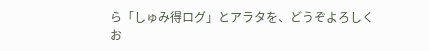ら「しゅみ得ログ」とアラタを、どうぞよろしくお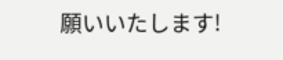願いいたします!